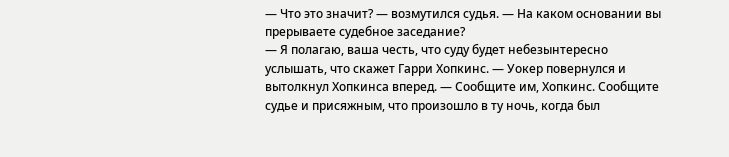— Что это значит? — возмутился судья. — На каком основании вы прерываете судебное заседание?
— Я полагаю, ваша честь, что суду будет небезынтересно услышать, что скажет Гарри Хопкинс. — Уокер повернулся и вытолкнул Хопкинса вперед. — Сообщите им, Хопкинс. Сообщите судье и присяжным, что произошло в ту ночь, когда был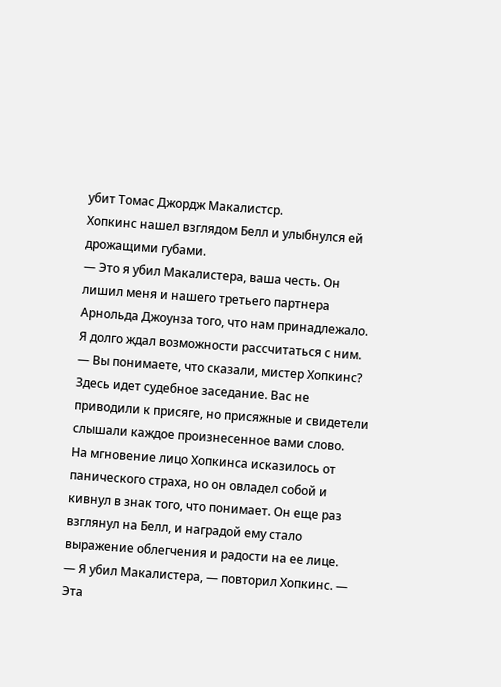убит Томас Джордж Макалистср.
Хопкинс нашел взглядом Белл и улыбнулся ей дрожащими губами.
— Это я убил Макалистера, ваша честь. Он лишил меня и нашего третьего партнера Арнольда Джоунза того, что нам принадлежало. Я долго ждал возможности рассчитаться с ним.
— Вы понимаете, что сказали, мистер Хопкинс? Здесь идет судебное заседание. Вас не приводили к присяге, но присяжные и свидетели слышали каждое произнесенное вами слово.
На мгновение лицо Хопкинса исказилось от панического страха, но он овладел собой и кивнул в знак того, что понимает. Он еще раз взглянул на Белл, и наградой ему стало выражение облегчения и радости на ее лице.
— Я убил Макалистера, — повторил Хопкинс. — Эта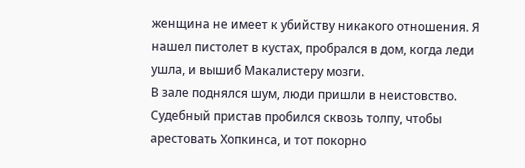женщина не имеет к убийству никакого отношения. Я нашел пистолет в кустах, пробрался в дом, когда леди ушла, и вышиб Макалистеру мозги.
В зале поднялся шум, люди пришли в неистовство. Судебный пристав пробился сквозь толпу, чтобы арестовать Хопкинса, и тот покорно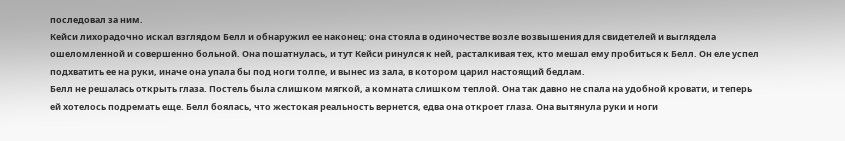последовал за ним.
Кейси лихорадочно искал взглядом Белл и обнаружил ее наконец: она стояла в одиночестве возле возвышения для свидетелей и выглядела ошеломленной и совершенно больной. Она пошатнулась, и тут Кейси ринулся к ней, расталкивая тех, кто мешал ему пробиться к Белл. Он еле успел подхватить ее на руки, иначе она упала бы под ноги толпе, и вынес из зала, в котором царил настоящий бедлам.
Белл не решалась открыть глаза. Постель была слишком мягкой, а комната слишком теплой. Она так давно не спала на удобной кровати, и теперь ей хотелось подремать еще. Белл боялась, что жестокая реальность вернется, едва она откроет глаза. Она вытянула руки и ноги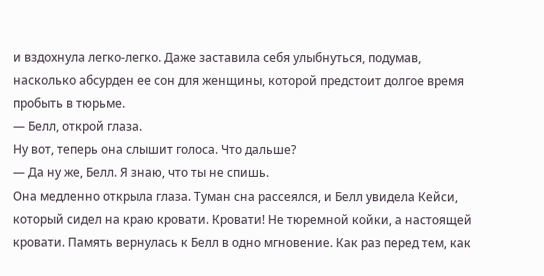и вздохнула легко-легко. Даже заставила себя улыбнуться, подумав, насколько абсурден ее сон для женщины, которой предстоит долгое время пробыть в тюрьме.
— Белл, открой глаза.
Ну вот, теперь она слышит голоса. Что дальше?
— Да ну же, Белл. Я знаю, что ты не спишь.
Она медленно открыла глаза. Туман сна рассеялся, и Белл увидела Кейси, который сидел на краю кровати. Кровати! Не тюремной койки, а настоящей кровати. Память вернулась к Белл в одно мгновение. Как раз перед тем, как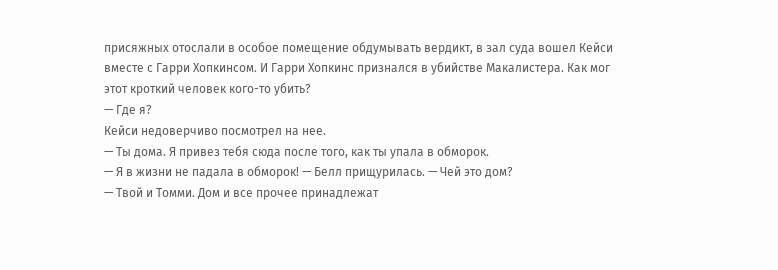присяжных отослали в особое помещение обдумывать вердикт, в зал суда вошел Кейси вместе с Гарри Хопкинсом. И Гарри Хопкинс признался в убийстве Макалистера. Как мог этот кроткий человек кого-то убить?
— Где я?
Кейси недоверчиво посмотрел на нее.
— Ты дома. Я привез тебя сюда после того, как ты упала в обморок.
— Я в жизни не падала в обморок! — Белл прищурилась. — Чей это дом?
— Твой и Томми. Дом и все прочее принадлежат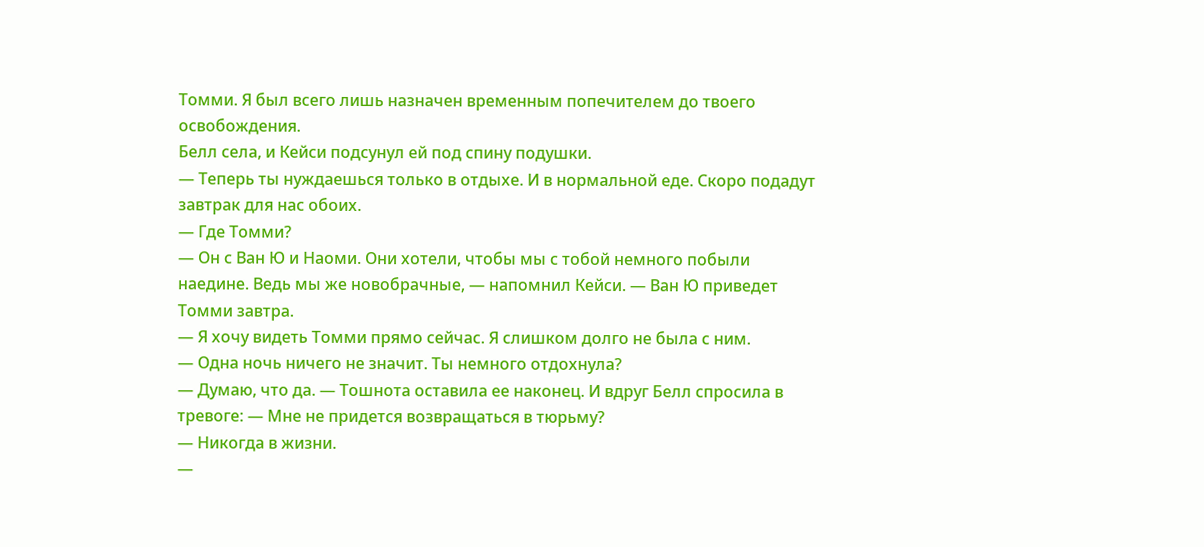Томми. Я был всего лишь назначен временным попечителем до твоего освобождения.
Белл села, и Кейси подсунул ей под спину подушки.
— Теперь ты нуждаешься только в отдыхе. И в нормальной еде. Скоро подадут завтрак для нас обоих.
— Где Томми?
— Он с Ван Ю и Наоми. Они хотели, чтобы мы с тобой немного побыли наедине. Ведь мы же новобрачные, — напомнил Кейси. — Ван Ю приведет Томми завтра.
— Я хочу видеть Томми прямо сейчас. Я слишком долго не была с ним.
— Одна ночь ничего не значит. Ты немного отдохнула?
— Думаю, что да. — Тошнота оставила ее наконец. И вдруг Белл спросила в тревоге: — Мне не придется возвращаться в тюрьму?
— Никогда в жизни.
—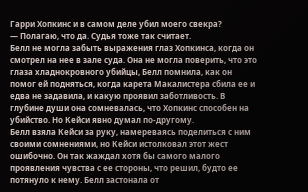Гарри Хопкинс и в самом деле убил моего свекра?
— Полагаю, что да. Судья тоже так считает.
Белл не могла забыть выражения глаз Хопкинса, когда он смотрел на нее в зале суда. Она не могла поверить, что это глаза хладнокровного убийцы, Белл помнила, как он помог ей подняться, когда карета Макалистера сбила ее и едва не задавила, и какую проявил заботливость. В глубине души она сомневалась, что Хопкинс способен на убийство. Но Кейси явно думал по-другому.
Белл взяла Кейси за руку, намереваясь поделиться с ним своими сомнениями, но Кейси истолковал этот жест ошибочно. Он так жаждал хотя бы самого малого проявления чувства с ее стороны, что решил, будто ее потянуло к нему. Белл застонала от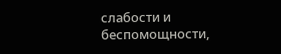слабости и беспомощности,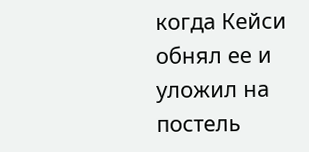когда Кейси обнял ее и уложил на постель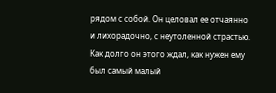рядом с собой. Он целовал ее отчаянно и лихорадочно, с неутоленной страстью. Как долго он этого ждал, как нужен ему был самый малый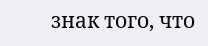знак того, что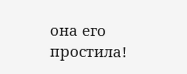она его простила!